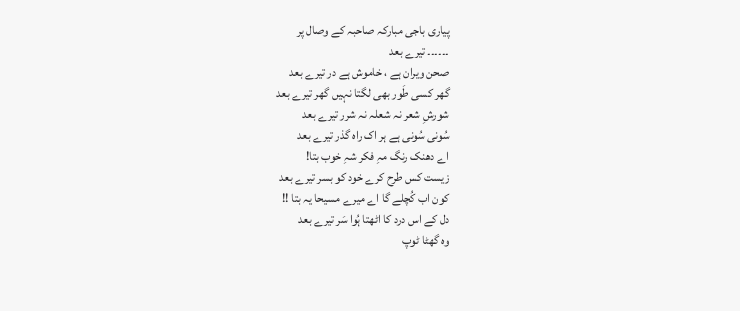پیاری باجی مبارکہ صاحبہ کے وصال پر
۔۔۔۔۔۔ تیرے بعد
صحن ویران ہے ، خاموش ہے در تیرے بعد
گھر کسی طَور بھی لگتا نہیں گھر تیرے بعد
شورشِ شعر نہ شعلہ نہ شرر تیرے بعد
سُونی سُونی ہے ہر اک راہ گذر تیرے بعد
اے دھنک رنگ مہِ فکر شہِ خوب بتا!
زیست کس طرح کرے خود کو بسر تیرے بعد
کون اب کُچلے گا اے میرے مسیحا یہ بتا !!
دل کے اس درد کا اٹھتا ہُوا سَر تیرے بعد
وہ گھٹا ٹوپ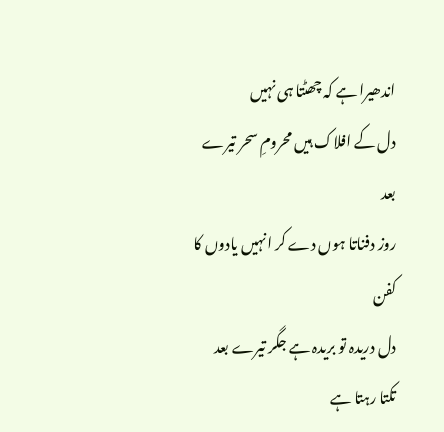اندھیرا ہے کہ چھٹتا ہی نہیں
دل کے افلاک ہیں محرومِ سحر تیرے بعد
روز دفناتا ہوں دے کر انہیں یادوں کا کفن
دل دریدہ تو بریدہ ہے جگر تیرے بعد
تکتا رہتا ہے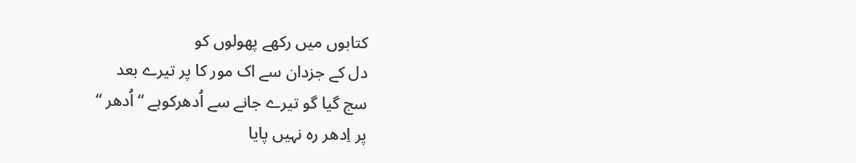کتابوں میں رکھے پھولوں کو
دل کے جزدان سے اک مور کا پر تیرے بعد
سج گیا گو تیرے جانے سے اُدھرکوہے “ اُدھر “
پر اِدھر رہ نہیں پایا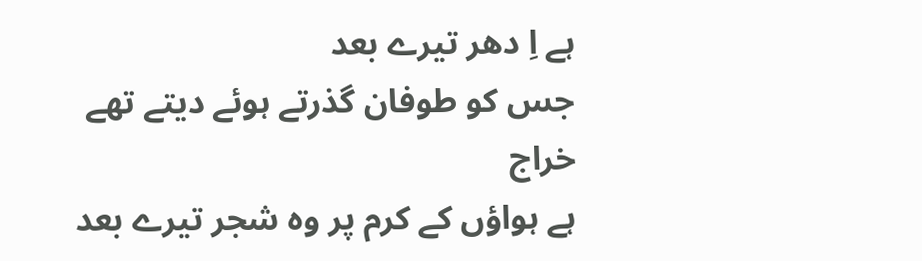ہے اِ دھر تیرے بعد
جس کو طوفان گذرتے ہوئے دیتے تھے خراج
ہے ہواؤں کے کرم پر وہ شجر تیرے بعد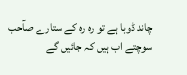چاند ڈوبا ہے تو رہ رہ کے ستارے صآحب
سوچتے اب ہیں کہ جائیں گے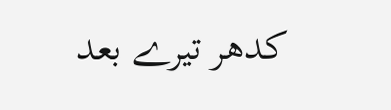کدھر تیرے بعد